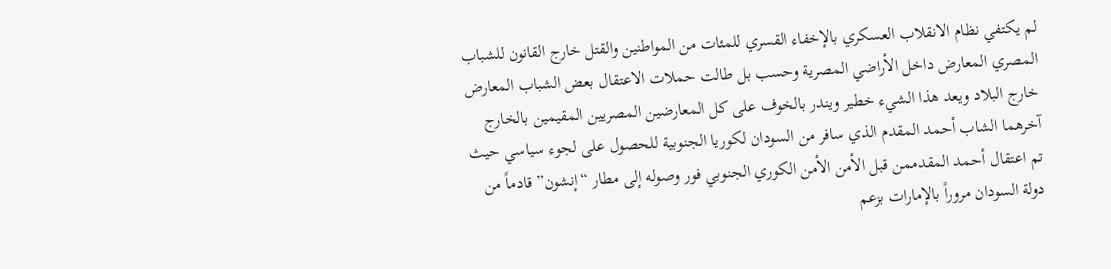لم يكتفي نظام الانقلاب العسكري بالإخفاء القسري للمئات من المواطنين والقتل خارج القانون للشباب المصري المعارض داخل الأراضي المصرية وحسب بل طالت حملات الاعتقال بعض الشباب المعارض خارج البلاد ويعد هذا الشيء خطير ويندر بالخوف على كل المعارضين المصريين المقيمين بالخارج آخرهما الشاب أحمد المقدم الذي سافر من السودان لكوريا الجنوبية للحصول على لجوء سياسي حيث تم اعتقال أحمد المقدممن قبل الأمن الأمن الكوري الجنوبي فور وصوله إلى مطار “إنشون” قادماً من دولة السودان مروراً بالإمارات بزعم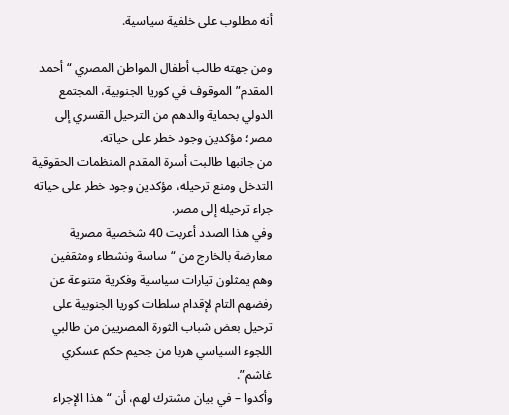أنه مطلوب على خلفية سياسية.

ومن جهته طالب أطفال المواطن المصري “أحمد المقدم” الموقوف في كوريا الجنوبية، المجتمع الدولي بحماية والدهم من الترحيل القسري إلى مصر؛ مؤكدين وجود خطر على حياته.
من جانبها طالبت أسرة المقدم المنظمات الحقوقية التدخل ومنع ترحيله، مؤكدين وجود خطر على حياته جراء ترحيله إلى مصر.
وفي هذا الصدد أعربت 40 شخصية مصرية معارضة بالخارج من “ساسة ونشطاء ومثقفين وهم يمثلون تيارات سياسية وفكرية متنوعة عن رفضهم التام لإقدام سلطات كوريا الجنوبية على ترحيل بعض شباب الثورة المصريين من طالبي اللجوء السياسي هربا من جحيم حكم عسكري غاشم”.
وأكدوا – في بيان مشترك لهم، أن “هذا الإجراء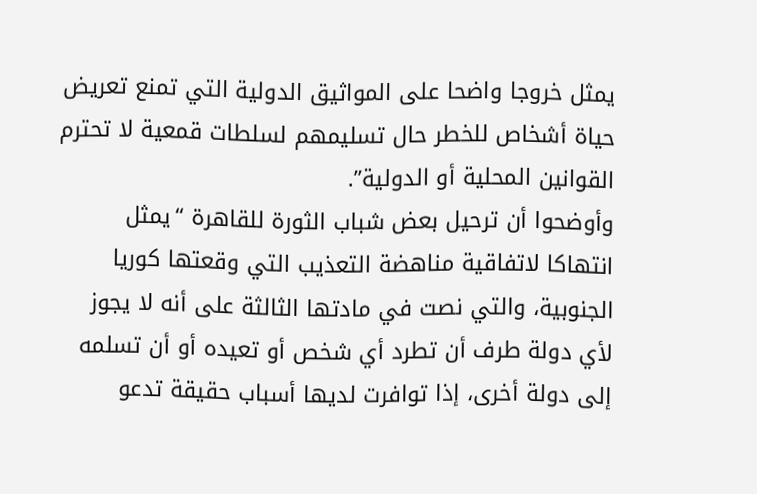يمثل خروجا واضحا على المواثيق الدولية التي تمنع تعريض حياة أشخاص للخطر حال تسليمهم لسلطات قمعية لا تحترم القوانين المحلية أو الدولية”.
وأوضحوا أن ترحيل بعض شباب الثورة للقاهرة “يمثل انتهاكا لاتفاقية مناهضة التعذيب التي وقعتها كوريا الجنوبية، والتي نصت في مادتها الثالثة على أنه لا يجوز لأي دولة طرف أن تطرد أي شخص أو تعيده أو أن تسلمه إلى دولة أخرى، إذا توافرت لديها أسباب حقيقة تدعو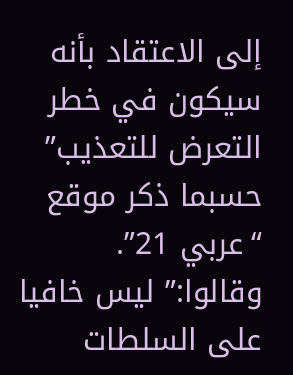إلى الاعتقاد بأنه سيكون في خطر التعرض للتعذيب” حسبما ذكر موقع “عربي 21”.
وقالوا:” ليس خافيا على السلطات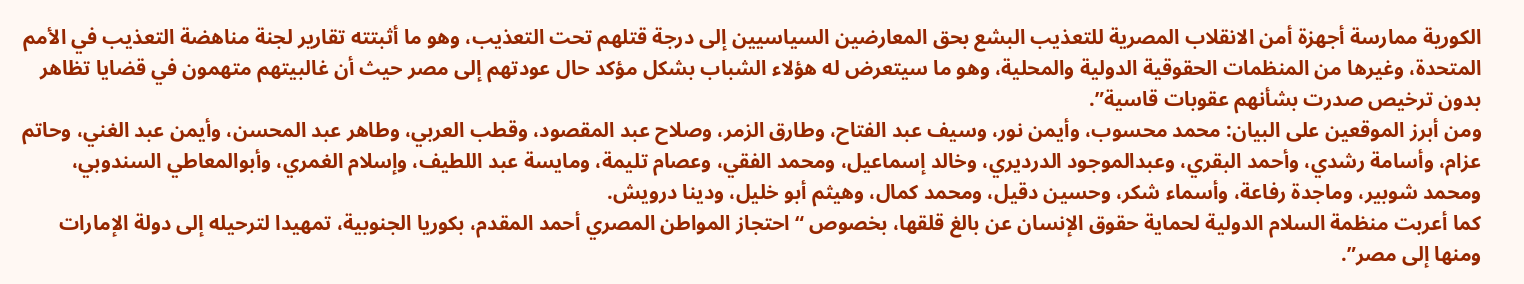الكورية ممارسة أجهزة أمن الانقلاب المصرية للتعذيب البشع بحق المعارضين السياسيين إلى درجة قتلهم تحت التعذيب، وهو ما أثبتته تقارير لجنة مناهضة التعذيب في الأمم المتحدة، وغيرها من المنظمات الحقوقية الدولية والمحلية، وهو ما سيتعرض له هؤلاء الشباب بشكل مؤكد حال عودتهم إلى مصر حيث أن غالبيتهم متهمون في قضايا تظاهر بدون ترخيص صدرت بشأنهم عقوبات قاسية”.
ومن أبرز الموقعين على البيان: محمد محسوب، وأيمن نور، وسيف عبد الفتاح، وطارق الزمر، وصلاح عبد المقصود، وقطب العربي، وطاهر عبد المحسن، وأيمن عبد الغني، وحاتم عزام، وأسامة رشدي، وأحمد البقري، وعبدالموجود الدرديري، وخالد إسماعيل، ومحمد الفقي، وعصام تليمة، ومايسة عبد اللطيف، وإسلام الغمري، وأبوالمعاطي السندوبي، ومحمد شوبير، وماجدة رفاعة، وأسماء شكر، وحسين دقيل، ومحمد كمال، وهيثم أبو خليل، ودينا درويش.
كما أعربت منظمة السلام الدولية لحماية حقوق الإنسان عن بالغ قلقها، بخصوص “احتجاز المواطن المصري أحمد المقدم، بكوريا الجنوبية، تمهيدا لترحيله إلى دولة الإمارات ومنها إلى مصر”.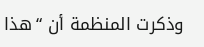وذكرت المنظمة أن “هذا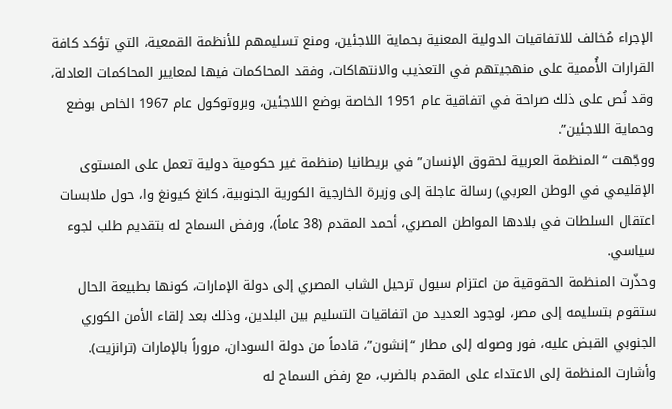الإجراء مُخالف للاتفاقيات الدولية المعنية بحماية اللاجئين، ومنع تسليمهم للأنظمة القمعية، التي تؤكد كافة القرارات الأُممية على منهجيتهم في التعذيب والانتهاكات، وفقد المحاكمات فيها لمعايير المحاكمات العادلة، وقد نُص على ذلك صراحة في اتفاقية عام 1951 الخاصة بوضع اللاجئين، وبروتوكول عام 1967 الخاص بوضع وحماية اللاجئين”.
ووجّهت “المنظمة العربية لحقوق الإنسان” في بريطانيا (منظمة غير حكومية دولية تعمل على المستوى الإقليمي في الوطن العربي) رسالة عاجلة إلى وزيرة الخارجية الكورية الجنوبية، كانغ كيونغ وا، حول ملابسات اعتقال السلطات في بلادها المواطن المصري، أحمد المقدم (38 عاماً)، ورفض السماح له بتقديم طلب لجوء سياسي.
وحذّرت المنظمة الحقوقية من اعتزام سيول ترحيل الشاب المصري إلى دولة الإمارات، كونها بطبيعة الحال ستقوم بتسليمه إلى مصر، لوجود العديد من اتفاقيات التسليم بين البلدين، وذلك بعد إلقاء الأمن الكوري الجنوبي القبض عليه، فور وصوله إلى مطار “إنشون”، قادماً من دولة السودان، مروراً بالإمارات (ترانزيت).
وأشارت المنظمة إلى الاعتداء على المقدم بالضرب، مع رفض السماح له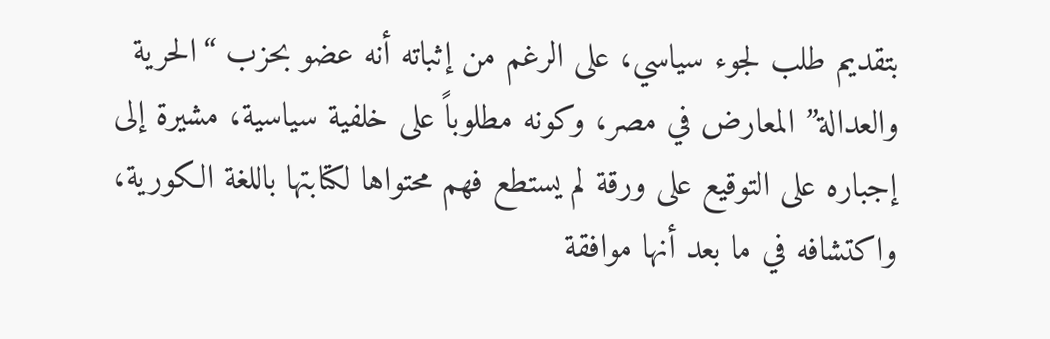بتقديم طلب لجوء سياسي، على الرغم من إثباته أنه عضو بحزب “الحرية والعدالة” المعارض في مصر، وكونه مطلوباً على خلفية سياسية، مشيرة إلى إجباره على التوقيع على ورقة لم يستطع فهم محتواها لكتابتها باللغة الكورية، واكتشافه في ما بعد أنها موافقة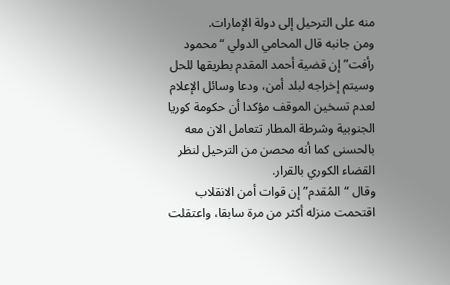منه على الترحيل إلى دولة الإمارات.
ومن جانبه قال المحامي الدولي “محمود رأفت” إن قضية أحمد المقدم بطريقها للحل وسيتم إخراجه لبلد أمن، ودعا وسائل الإعلام لعدم تسخين الموقف مؤكدا أن حكومة كوريا الجنوبية وشرطة المطار تتعامل الان معه بالحسنى كما أنه محصن من الترحيل لنظر القضاء الكوري بالقرار.
وقال “المُقدم” إن قوات أمن الانقلاب اقتحمت منزله أكثر من مرة سابقا، واعتقلت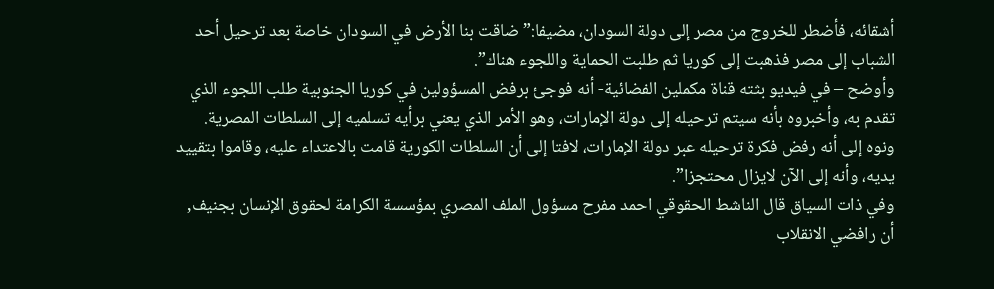أشقائه، فأضطر للخروج من مصر إلى دولة السودان، مضيفا:” ضاقت بنا الأرض في السودان خاصة بعد ترحيل أحد الشباب إلى مصر فذهبت إلى كوريا ثم طلبت الحماية واللجوء هناك”.
وأوضح – في فيديو بثته قناة مكملين الفضائية- أنه فوجئ برفض المسؤولين في كوريا الجنوبية طلب اللجوء الذي تقدم به، وأخبروه بأنه سيتم ترحيله إلى دولة الإمارات، وهو الأمر الذي يعني برأيه تسلميه إلى السلطات المصرية.
ونوه إلى أنه رفض فكرة ترحيله عبر دولة الإمارات، لافتا إلى أن السلطات الكورية قامت بالاعتداء عليه، وقاموا بتقييد يديه، وأنه إلى الآن لايزال محتجزا”.
وفي ذات السياق قال الناشط الحقوقي احمد مفرح مسؤول الملف المصري بمؤسسة الكرامة لحقوق الإنسان بجنيف, أن رافضي الانقلاب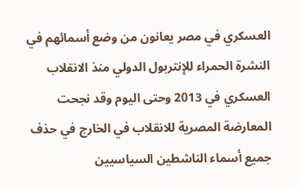العسكري في مصر يعانون من وضع أسمائهم في النشرة الحمراء للإنتربول الدولي منذ الانقلاب العسكري في 2013 وحتى اليوم وقد نجحت المعارضة المصرية للانقلاب في الخارج في حذف جميع أسماء الناشطين السياسيين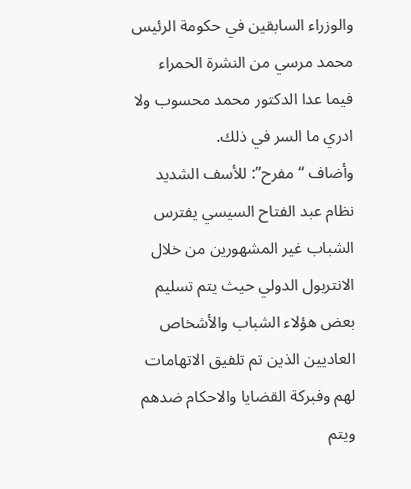والوزراء السابقين في حكومة الرئيس محمد مرسي من النشرة الحمراء فيما عدا الدكتور محمد محسوب ولا ادري ما السر في ذلك.
وأضاف “مفرح”: للأسف الشديد نظام عبد الفتاح السيسي يفترس الشباب غير المشهورين من خلال الانتربول الدولي حيث يتم تسليم بعض هؤلاء الشباب والأشخاص العاديين الذين تم تلفيق الاتهامات لهم وفبركة القضايا والاحكام ضدهم ويتم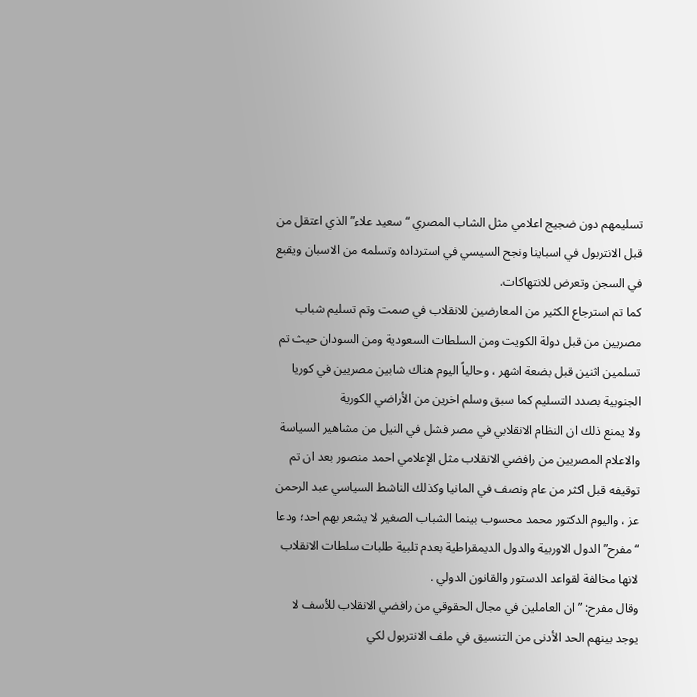تسليمهم دون ضجيج اعلامي مثل الشاب المصري “سعيد علاء” الذي اعتقل من قبل الانتربول في اسباينا ونجح السيسي في استرداده وتسلمه من الاسبان ويقبع في السجن وتعرض للانتهاكات.
كما تم استرجاع الكثير من المعارضين للانقلاب في صمت وتم تسليم شباب مصريين من قبل دولة الكويت ومن السلطات السعودية ومن السودان حيث تم تسلمين اثنين قبل بضعة اشهر ، وحالياً اليوم هناك شابين مصريين في كوريا الجنوبية بصدد التسليم كما سبق وسلم اخرين من الأراضي الكورية
ولا يمنع ذلك ان النظام الانقلابي في مصر فشل في النيل من مشاهير السياسة والاعلام المصريين من رافضي الانقلاب مثل الإعلامي احمد منصور بعد ان تم توقيفه قبل اكثر من عام ونصف في المانيا وكذلك الناشط السياسي عبد الرحمن عز ، واليوم الدكتور محمد محسوب بينما الشباب الصغير لا يشعر بهم احد؛ ودعا “مفرح” الدول الاوربية والدول الديمقراطية بعدم تلبية طلبات سلطات الانقلاب لانها مخالفة لقواعد الدستور والقانون الدولي .
وقال مفرح: ” ان العاملين في مجال الحقوقي من رافضي الانقلاب للأسف لا يوجد بينهم الحد الأدنى من التنسيق في ملف الانتربول لكي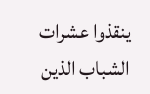ينقذوا عشرات الشباب الذين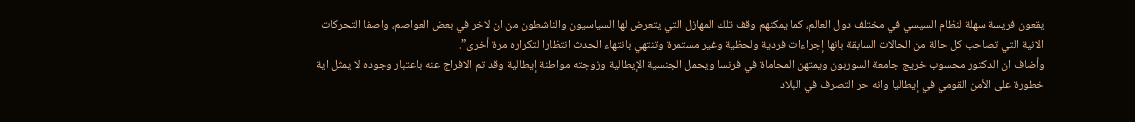يقعون فريسة سهلة لنظام السيسي في مختلف دول العالم، كما يمكنهم وقف تلك المهازل التي يتعرض لها السياسيون والناشطون من ان لاخر في بعض العواصم، واصفا التحركات الانية التي تصاحب كل حالة من الحالات السابقة بانها إجراءات فردية ولحظية وغير مستمرة وتنتهي بانتهاء الحدث انتظارا لتكراره مرة أخرى”.
وأضاف ان الدكتور محسوب خريج جامعة السوربون ويمتهن المحاماة في فرنسا ويحمل الجنسية الإيطالية وزوجته مواطنة إيطالية وقد تم الافراج عنه باعتبار وجوده لا يمثل اية خطورة على الأمن القومي في إيطاليا وانه حر التصرف في البلاد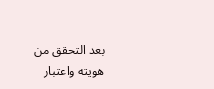بعد التحقق من هويته واعتبار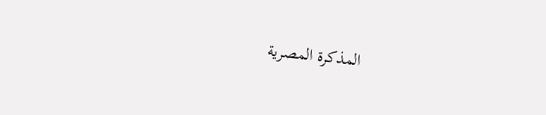المذكرة المصرية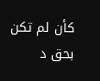كأن لم تكن بحق د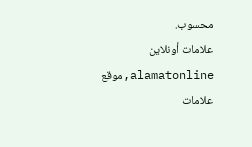محسوب.
علامات أونلاين alamatonline,موقع علامات